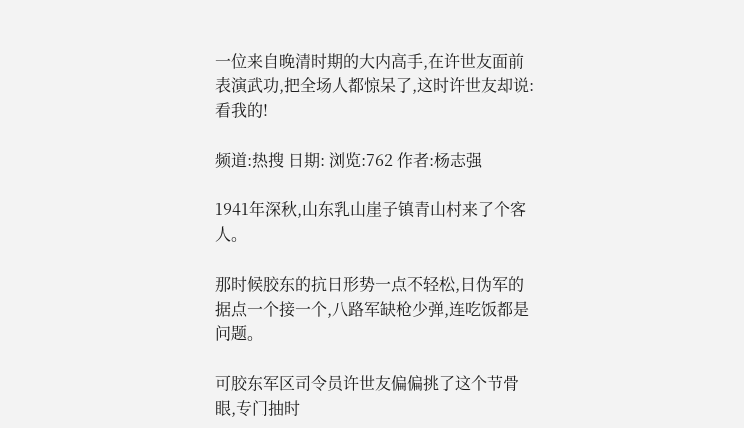一位来自晚清时期的大内高手,在许世友面前表演武功,把全场人都惊呆了,这时许世友却说:看我的!

频道:热搜 日期: 浏览:762 作者:杨志强

1941年深秋,山东乳山崖子镇青山村来了个客人。

那时候胶东的抗日形势一点不轻松,日伪军的据点一个接一个,八路军缺枪少弹,连吃饭都是问题。

可胶东军区司令员许世友偏偏挑了这个节骨眼,专门抽时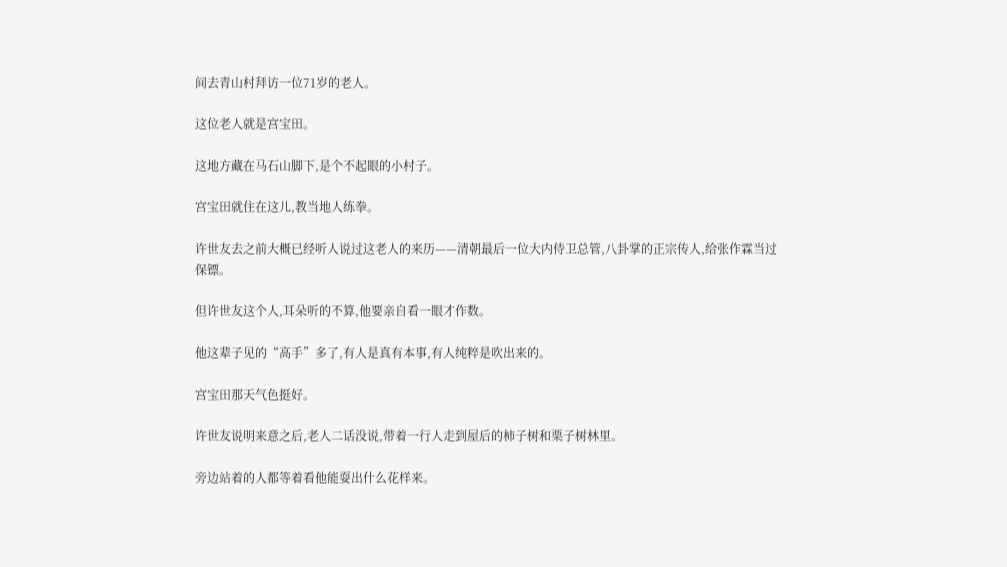间去青山村拜访一位71岁的老人。

这位老人就是宫宝田。

这地方藏在马石山脚下,是个不起眼的小村子。

宫宝田就住在这儿,教当地人练拳。

许世友去之前大概已经听人说过这老人的来历——清朝最后一位大内侍卫总管,八卦掌的正宗传人,给张作霖当过保镖。

但许世友这个人,耳朵听的不算,他要亲自看一眼才作数。

他这辈子见的“高手”多了,有人是真有本事,有人纯粹是吹出来的。

宫宝田那天气色挺好。

许世友说明来意之后,老人二话没说,带着一行人走到屋后的柿子树和栗子树林里。

旁边站着的人都等着看他能耍出什么花样来。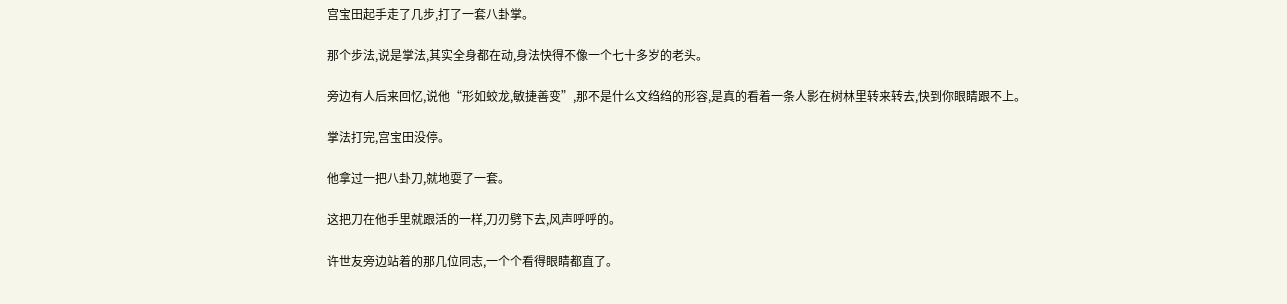宫宝田起手走了几步,打了一套八卦掌。

那个步法,说是掌法,其实全身都在动,身法快得不像一个七十多岁的老头。

旁边有人后来回忆,说他“形如蛟龙,敏捷善变”,那不是什么文绉绉的形容,是真的看着一条人影在树林里转来转去,快到你眼睛跟不上。

掌法打完,宫宝田没停。

他拿过一把八卦刀,就地耍了一套。

这把刀在他手里就跟活的一样,刀刃劈下去,风声呼呼的。

许世友旁边站着的那几位同志,一个个看得眼睛都直了。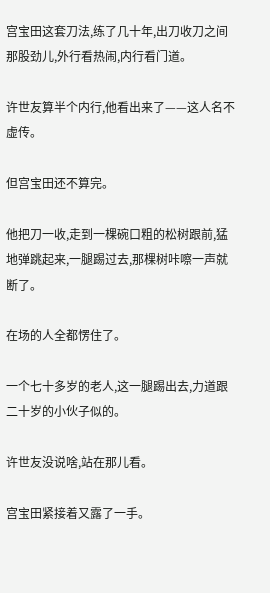宫宝田这套刀法,练了几十年,出刀收刀之间那股劲儿,外行看热闹,内行看门道。

许世友算半个内行,他看出来了——这人名不虚传。

但宫宝田还不算完。

他把刀一收,走到一棵碗口粗的松树跟前,猛地弹跳起来,一腿踢过去,那棵树咔嚓一声就断了。

在场的人全都愣住了。

一个七十多岁的老人,这一腿踢出去,力道跟二十岁的小伙子似的。

许世友没说啥,站在那儿看。

宫宝田紧接着又露了一手。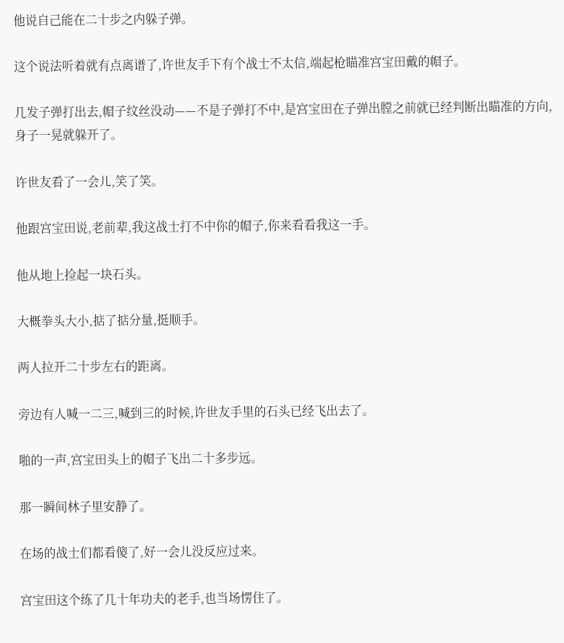他说自己能在二十步之内躲子弹。

这个说法听着就有点离谱了,许世友手下有个战士不太信,端起枪瞄准宫宝田戴的帽子。

几发子弹打出去,帽子纹丝没动——不是子弹打不中,是宫宝田在子弹出膛之前就已经判断出瞄准的方向,身子一晃就躲开了。

许世友看了一会儿,笑了笑。

他跟宫宝田说,老前辈,我这战士打不中你的帽子,你来看看我这一手。

他从地上捡起一块石头。

大概拳头大小,掂了掂分量,挺顺手。

两人拉开二十步左右的距离。

旁边有人喊一二三,喊到三的时候,许世友手里的石头已经飞出去了。

啪的一声,宫宝田头上的帽子飞出二十多步远。

那一瞬间林子里安静了。

在场的战士们都看傻了,好一会儿没反应过来。

宫宝田这个练了几十年功夫的老手,也当场愣住了。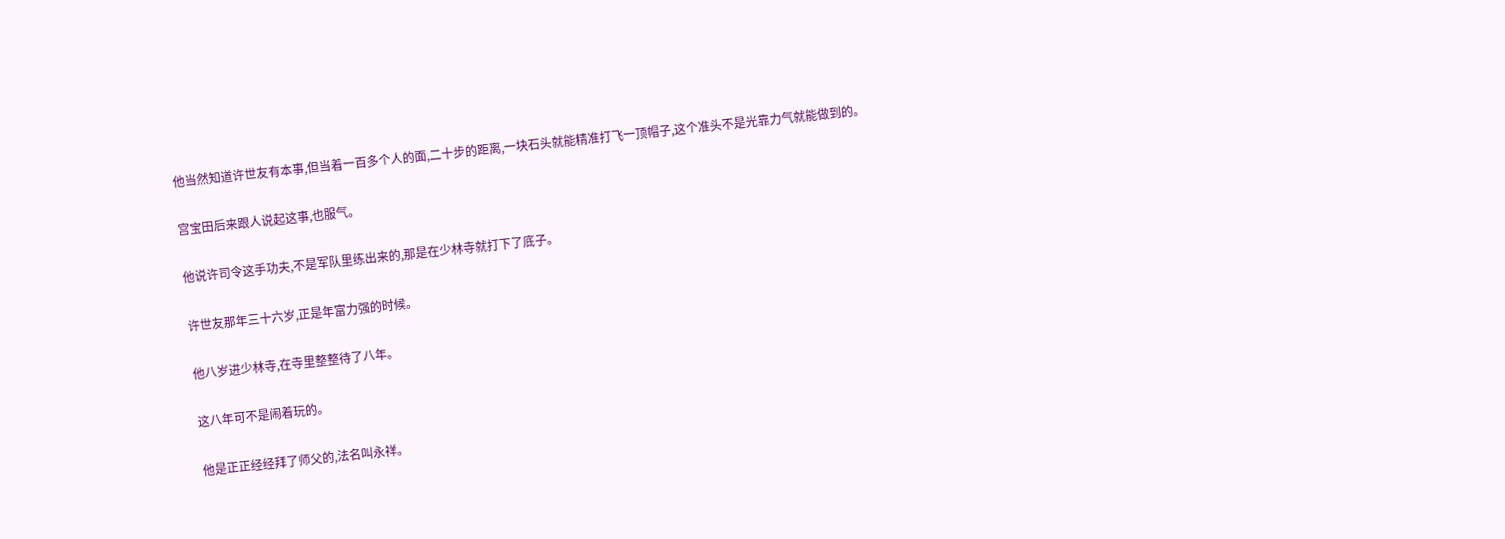他当然知道许世友有本事,但当着一百多个人的面,二十步的距离,一块石头就能精准打飞一顶帽子,这个准头不是光靠力气就能做到的。

宫宝田后来跟人说起这事,也服气。

他说许司令这手功夫,不是军队里练出来的,那是在少林寺就打下了底子。

许世友那年三十六岁,正是年富力强的时候。

他八岁进少林寺,在寺里整整待了八年。

这八年可不是闹着玩的。

他是正正经经拜了师父的,法名叫永祥。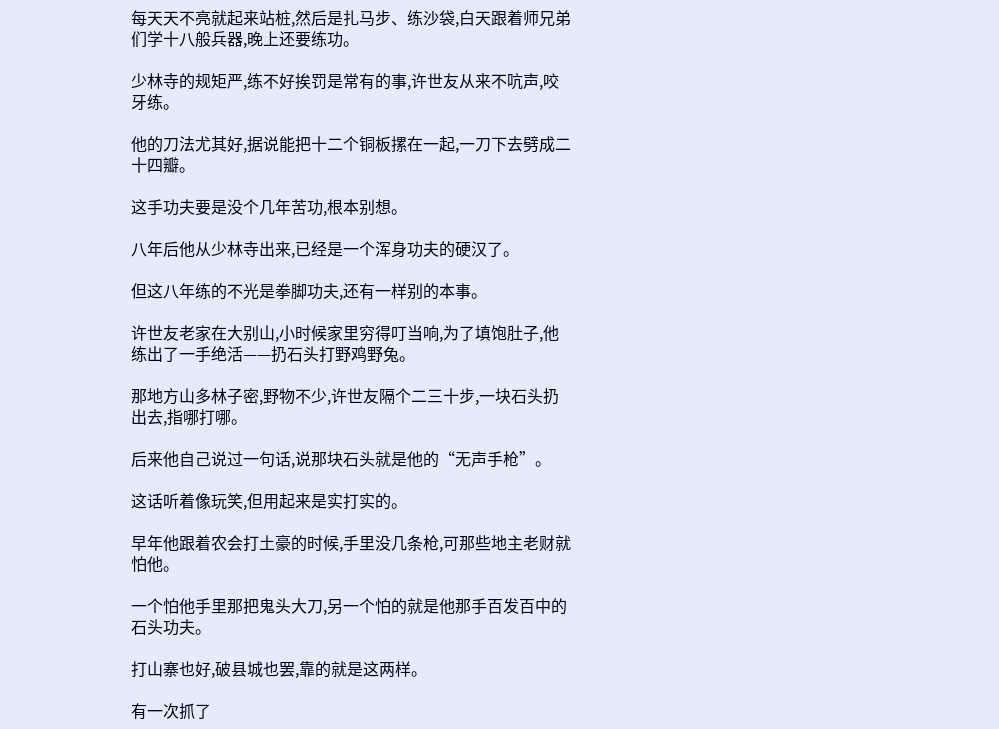每天天不亮就起来站桩,然后是扎马步、练沙袋,白天跟着师兄弟们学十八般兵器,晚上还要练功。

少林寺的规矩严,练不好挨罚是常有的事,许世友从来不吭声,咬牙练。

他的刀法尤其好,据说能把十二个铜板摞在一起,一刀下去劈成二十四瓣。

这手功夫要是没个几年苦功,根本别想。

八年后他从少林寺出来,已经是一个浑身功夫的硬汉了。

但这八年练的不光是拳脚功夫,还有一样别的本事。

许世友老家在大别山,小时候家里穷得叮当响,为了填饱肚子,他练出了一手绝活——扔石头打野鸡野兔。

那地方山多林子密,野物不少,许世友隔个二三十步,一块石头扔出去,指哪打哪。

后来他自己说过一句话,说那块石头就是他的“无声手枪”。

这话听着像玩笑,但用起来是实打实的。

早年他跟着农会打土豪的时候,手里没几条枪,可那些地主老财就怕他。

一个怕他手里那把鬼头大刀,另一个怕的就是他那手百发百中的石头功夫。

打山寨也好,破县城也罢,靠的就是这两样。

有一次抓了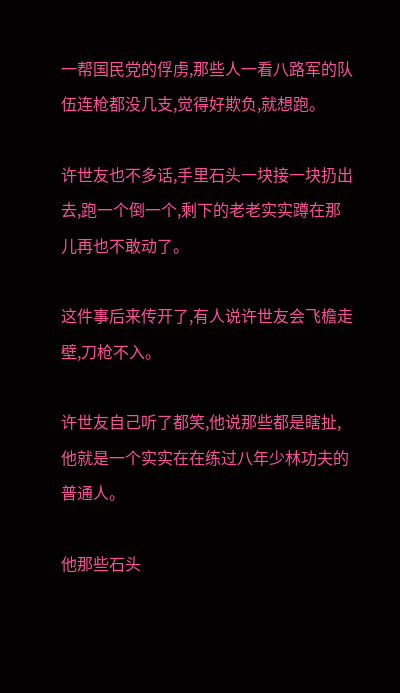一帮国民党的俘虏,那些人一看八路军的队伍连枪都没几支,觉得好欺负,就想跑。

许世友也不多话,手里石头一块接一块扔出去,跑一个倒一个,剩下的老老实实蹲在那儿再也不敢动了。

这件事后来传开了,有人说许世友会飞檐走壁,刀枪不入。

许世友自己听了都笑,他说那些都是瞎扯,他就是一个实实在在练过八年少林功夫的普通人。

他那些石头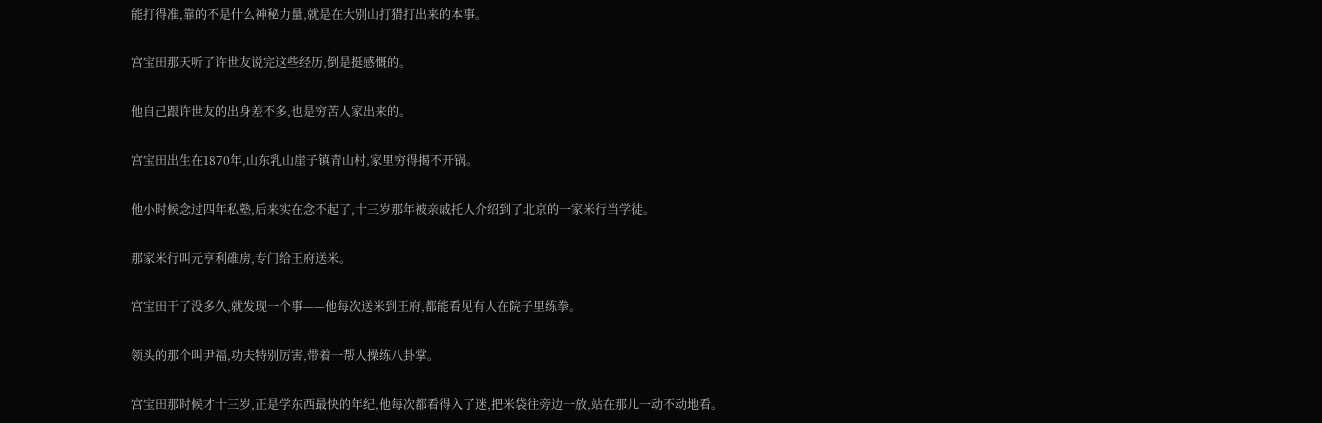能打得准,靠的不是什么神秘力量,就是在大别山打猎打出来的本事。

宫宝田那天听了许世友说完这些经历,倒是挺感慨的。

他自己跟许世友的出身差不多,也是穷苦人家出来的。

宫宝田出生在1870年,山东乳山崖子镇青山村,家里穷得揭不开锅。

他小时候念过四年私塾,后来实在念不起了,十三岁那年被亲戚托人介绍到了北京的一家米行当学徒。

那家米行叫元亨利碓房,专门给王府送米。

宫宝田干了没多久,就发现一个事——他每次送米到王府,都能看见有人在院子里练拳。

领头的那个叫尹福,功夫特别厉害,带着一帮人操练八卦掌。

宫宝田那时候才十三岁,正是学东西最快的年纪,他每次都看得入了迷,把米袋往旁边一放,站在那儿一动不动地看。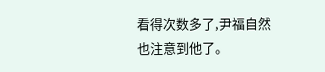看得次数多了,尹福自然也注意到他了。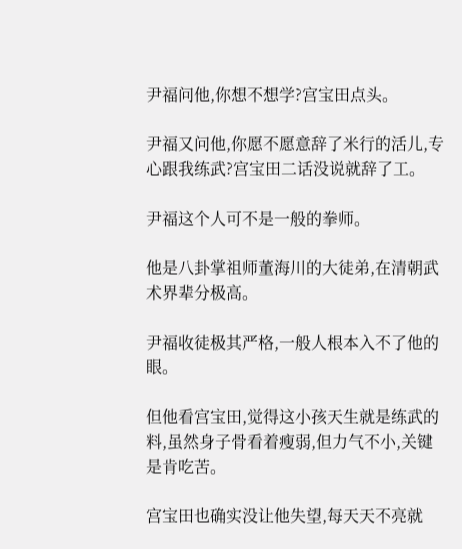尹福问他,你想不想学?宫宝田点头。

尹福又问他,你愿不愿意辞了米行的活儿,专心跟我练武?宫宝田二话没说就辞了工。

尹福这个人可不是一般的拳师。

他是八卦掌祖师董海川的大徒弟,在清朝武术界辈分极高。

尹福收徒极其严格,一般人根本入不了他的眼。

但他看宫宝田,觉得这小孩天生就是练武的料,虽然身子骨看着瘦弱,但力气不小,关键是肯吃苦。

宫宝田也确实没让他失望,每天天不亮就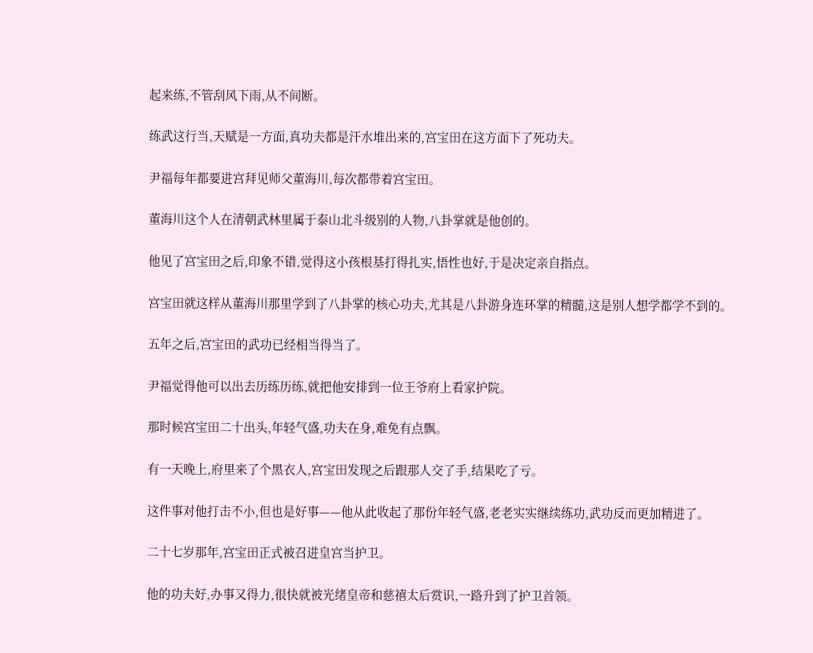起来练,不管刮风下雨,从不间断。

练武这行当,天赋是一方面,真功夫都是汗水堆出来的,宫宝田在这方面下了死功夫。

尹福每年都要进宫拜见师父董海川,每次都带着宫宝田。

董海川这个人在清朝武林里属于泰山北斗级别的人物,八卦掌就是他创的。

他见了宫宝田之后,印象不错,觉得这小孩根基打得扎实,悟性也好,于是决定亲自指点。

宫宝田就这样从董海川那里学到了八卦掌的核心功夫,尤其是八卦游身连环掌的精髓,这是别人想学都学不到的。

五年之后,宫宝田的武功已经相当得当了。

尹福觉得他可以出去历练历练,就把他安排到一位王爷府上看家护院。

那时候宫宝田二十出头,年轻气盛,功夫在身,难免有点飘。

有一天晚上,府里来了个黑衣人,宫宝田发现之后跟那人交了手,结果吃了亏。

这件事对他打击不小,但也是好事——他从此收起了那份年轻气盛,老老实实继续练功,武功反而更加精进了。

二十七岁那年,宫宝田正式被召进皇宫当护卫。

他的功夫好,办事又得力,很快就被光绪皇帝和慈禧太后赏识,一路升到了护卫首领。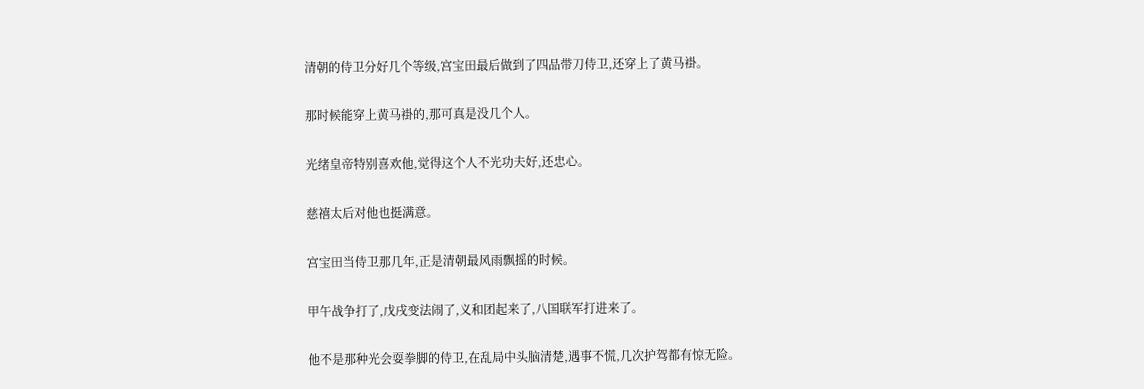清朝的侍卫分好几个等级,宫宝田最后做到了四品带刀侍卫,还穿上了黄马褂。

那时候能穿上黄马褂的,那可真是没几个人。

光绪皇帝特别喜欢他,觉得这个人不光功夫好,还忠心。

慈禧太后对他也挺满意。

宫宝田当侍卫那几年,正是清朝最风雨飘摇的时候。

甲午战争打了,戊戌变法闹了,义和团起来了,八国联军打进来了。

他不是那种光会耍拳脚的侍卫,在乱局中头脑清楚,遇事不慌,几次护驾都有惊无险。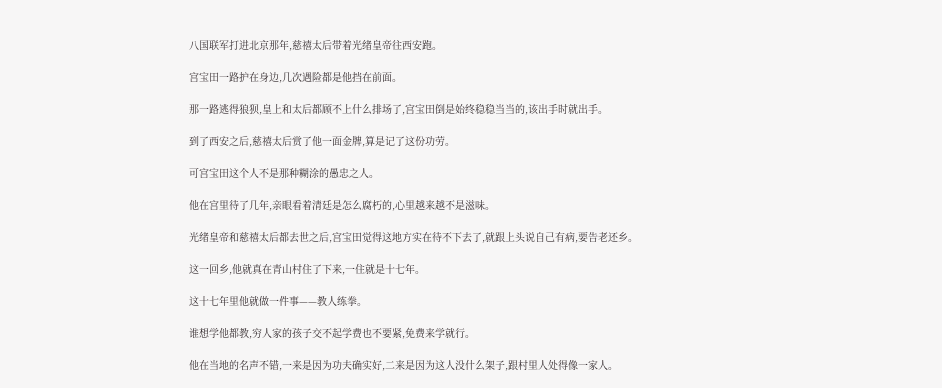八国联军打进北京那年,慈禧太后带着光绪皇帝往西安跑。

宫宝田一路护在身边,几次遇险都是他挡在前面。

那一路逃得狼狈,皇上和太后都顾不上什么排场了,宫宝田倒是始终稳稳当当的,该出手时就出手。

到了西安之后,慈禧太后赏了他一面金牌,算是记了这份功劳。

可宫宝田这个人不是那种糊涂的愚忠之人。

他在宫里待了几年,亲眼看着清廷是怎么腐朽的,心里越来越不是滋味。

光绪皇帝和慈禧太后都去世之后,宫宝田觉得这地方实在待不下去了,就跟上头说自己有病,要告老还乡。

这一回乡,他就真在青山村住了下来,一住就是十七年。

这十七年里他就做一件事——教人练拳。

谁想学他都教,穷人家的孩子交不起学费也不要紧,免费来学就行。

他在当地的名声不错,一来是因为功夫确实好,二来是因为这人没什么架子,跟村里人处得像一家人。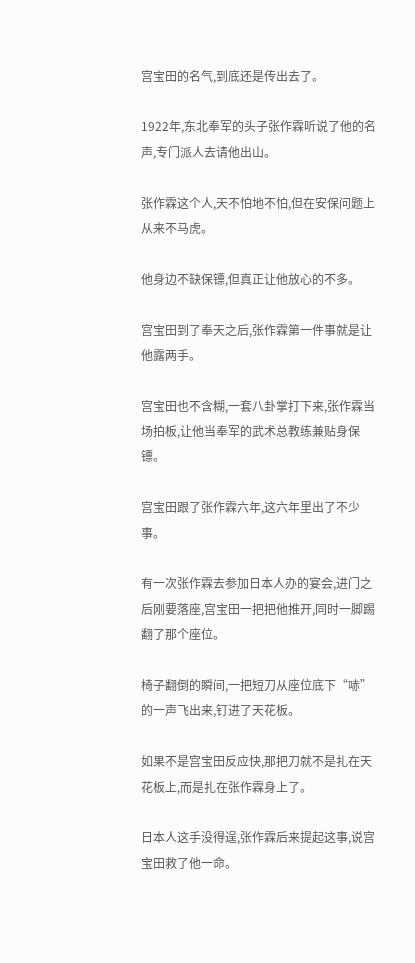宫宝田的名气,到底还是传出去了。

1922年,东北奉军的头子张作霖听说了他的名声,专门派人去请他出山。

张作霖这个人,天不怕地不怕,但在安保问题上从来不马虎。

他身边不缺保镖,但真正让他放心的不多。

宫宝田到了奉天之后,张作霖第一件事就是让他露两手。

宫宝田也不含糊,一套八卦掌打下来,张作霖当场拍板,让他当奉军的武术总教练兼贴身保镖。

宫宝田跟了张作霖六年,这六年里出了不少事。

有一次张作霖去参加日本人办的宴会,进门之后刚要落座,宫宝田一把把他推开,同时一脚踢翻了那个座位。

椅子翻倒的瞬间,一把短刀从座位底下“哧”的一声飞出来,钉进了天花板。

如果不是宫宝田反应快,那把刀就不是扎在天花板上,而是扎在张作霖身上了。

日本人这手没得逞,张作霖后来提起这事,说宫宝田救了他一命。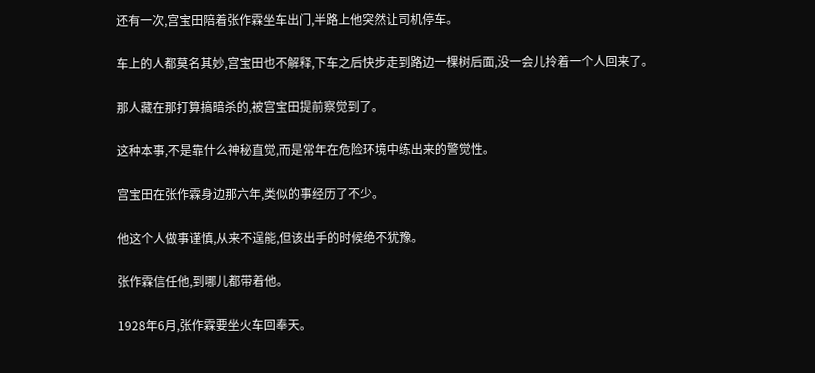还有一次,宫宝田陪着张作霖坐车出门,半路上他突然让司机停车。

车上的人都莫名其妙,宫宝田也不解释,下车之后快步走到路边一棵树后面,没一会儿拎着一个人回来了。

那人藏在那打算搞暗杀的,被宫宝田提前察觉到了。

这种本事,不是靠什么神秘直觉,而是常年在危险环境中练出来的警觉性。

宫宝田在张作霖身边那六年,类似的事经历了不少。

他这个人做事谨慎,从来不逞能,但该出手的时候绝不犹豫。

张作霖信任他,到哪儿都带着他。

1928年6月,张作霖要坐火车回奉天。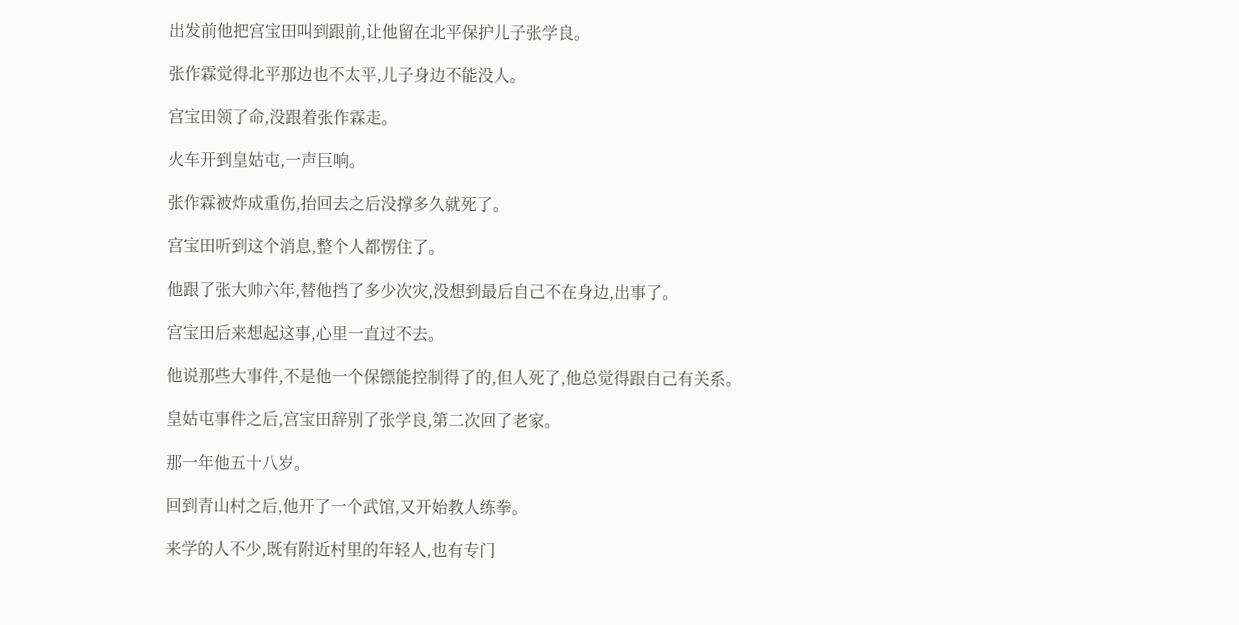出发前他把宫宝田叫到跟前,让他留在北平保护儿子张学良。

张作霖觉得北平那边也不太平,儿子身边不能没人。

宫宝田领了命,没跟着张作霖走。

火车开到皇姑屯,一声巨响。

张作霖被炸成重伤,抬回去之后没撑多久就死了。

宫宝田听到这个消息,整个人都愣住了。

他跟了张大帅六年,替他挡了多少次灾,没想到最后自己不在身边,出事了。

宫宝田后来想起这事,心里一直过不去。

他说那些大事件,不是他一个保镖能控制得了的,但人死了,他总觉得跟自己有关系。

皇姑屯事件之后,宫宝田辞别了张学良,第二次回了老家。

那一年他五十八岁。

回到青山村之后,他开了一个武馆,又开始教人练拳。

来学的人不少,既有附近村里的年轻人,也有专门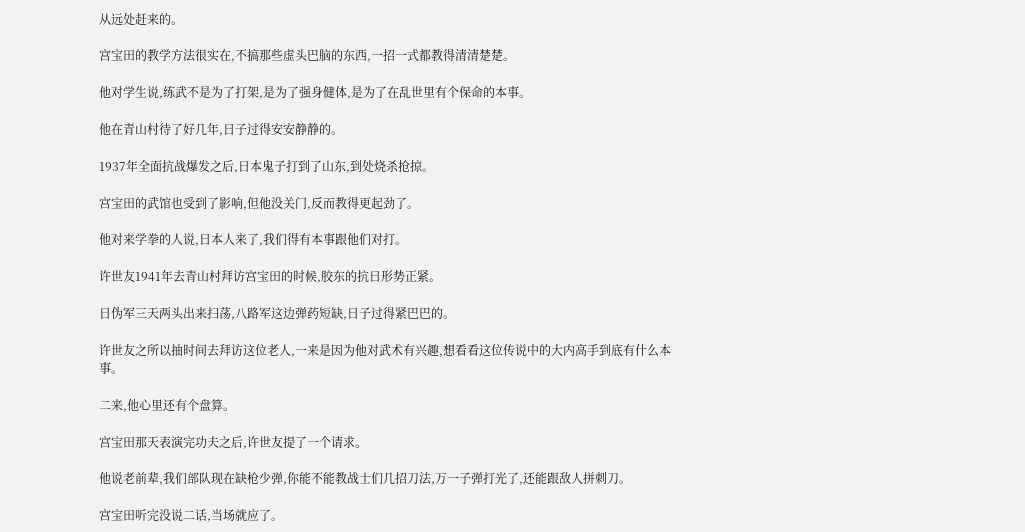从远处赶来的。

宫宝田的教学方法很实在,不搞那些虚头巴脑的东西,一招一式都教得清清楚楚。

他对学生说,练武不是为了打架,是为了强身健体,是为了在乱世里有个保命的本事。

他在青山村待了好几年,日子过得安安静静的。

1937年全面抗战爆发之后,日本鬼子打到了山东,到处烧杀抢掠。

宫宝田的武馆也受到了影响,但他没关门,反而教得更起劲了。

他对来学拳的人说,日本人来了,我们得有本事跟他们对打。

许世友1941年去青山村拜访宫宝田的时候,胶东的抗日形势正紧。

日伪军三天两头出来扫荡,八路军这边弹药短缺,日子过得紧巴巴的。

许世友之所以抽时间去拜访这位老人,一来是因为他对武术有兴趣,想看看这位传说中的大内高手到底有什么本事。

二来,他心里还有个盘算。

宫宝田那天表演完功夫之后,许世友提了一个请求。

他说老前辈,我们部队现在缺枪少弹,你能不能教战士们几招刀法,万一子弹打光了,还能跟敌人拼刺刀。

宫宝田听完没说二话,当场就应了。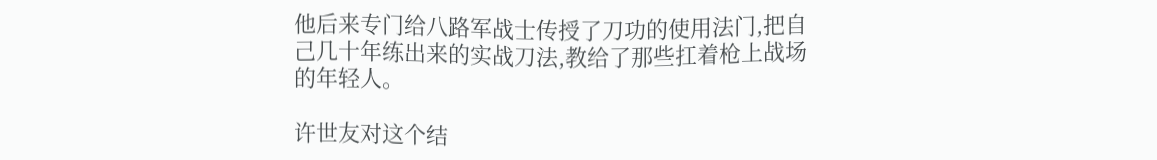他后来专门给八路军战士传授了刀功的使用法门,把自己几十年练出来的实战刀法,教给了那些扛着枪上战场的年轻人。

许世友对这个结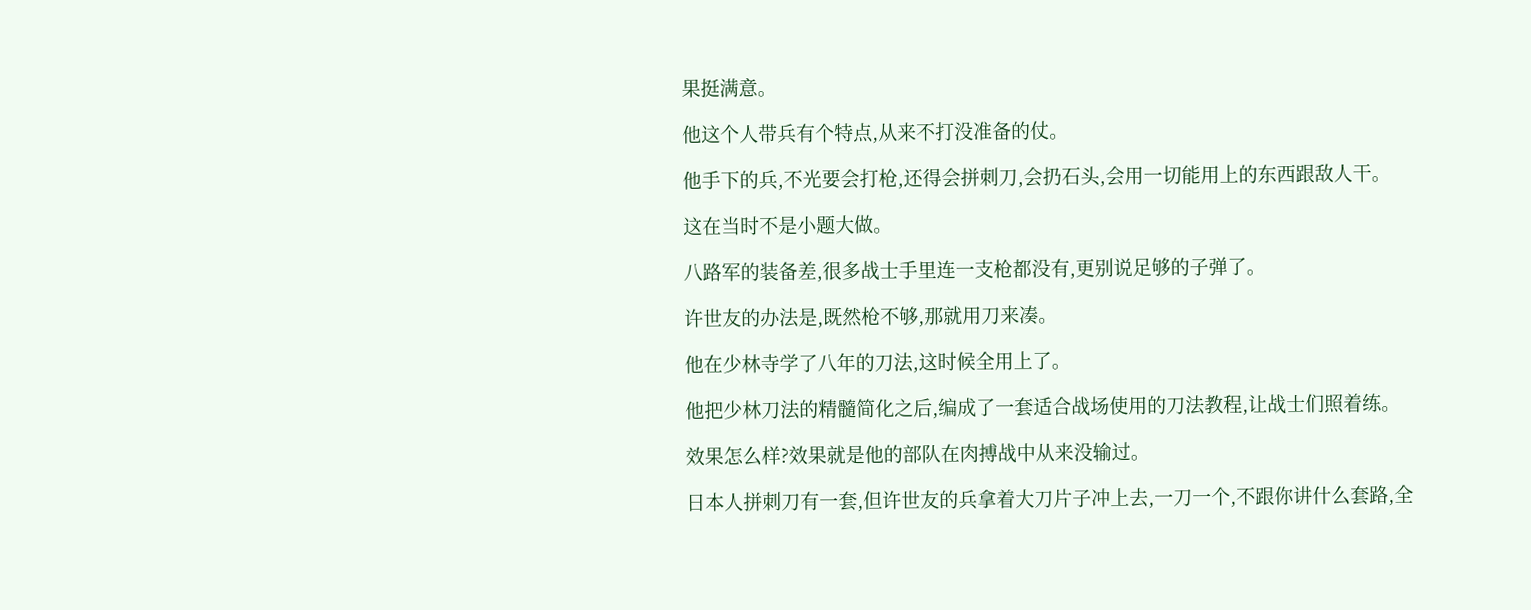果挺满意。

他这个人带兵有个特点,从来不打没准备的仗。

他手下的兵,不光要会打枪,还得会拼刺刀,会扔石头,会用一切能用上的东西跟敌人干。

这在当时不是小题大做。

八路军的装备差,很多战士手里连一支枪都没有,更别说足够的子弹了。

许世友的办法是,既然枪不够,那就用刀来凑。

他在少林寺学了八年的刀法,这时候全用上了。

他把少林刀法的精髓简化之后,编成了一套适合战场使用的刀法教程,让战士们照着练。

效果怎么样?效果就是他的部队在肉搏战中从来没输过。

日本人拼刺刀有一套,但许世友的兵拿着大刀片子冲上去,一刀一个,不跟你讲什么套路,全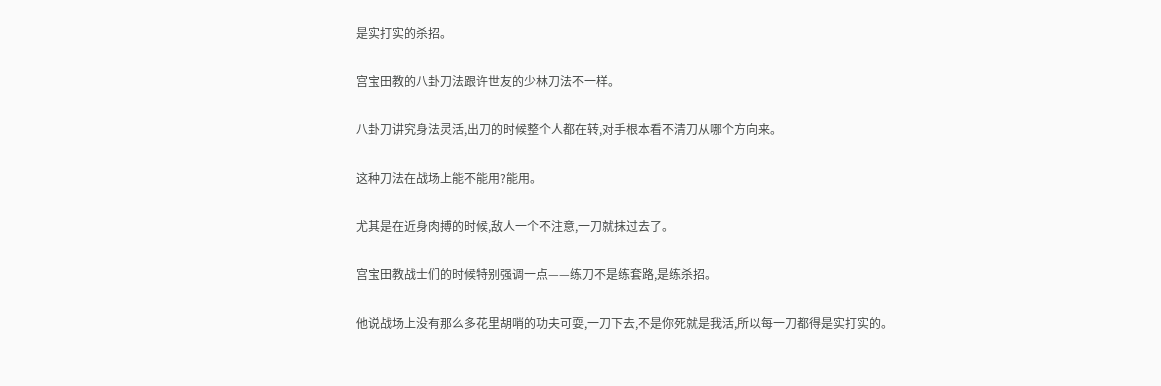是实打实的杀招。

宫宝田教的八卦刀法跟许世友的少林刀法不一样。

八卦刀讲究身法灵活,出刀的时候整个人都在转,对手根本看不清刀从哪个方向来。

这种刀法在战场上能不能用?能用。

尤其是在近身肉搏的时候,敌人一个不注意,一刀就抹过去了。

宫宝田教战士们的时候特别强调一点——练刀不是练套路,是练杀招。

他说战场上没有那么多花里胡哨的功夫可耍,一刀下去,不是你死就是我活,所以每一刀都得是实打实的。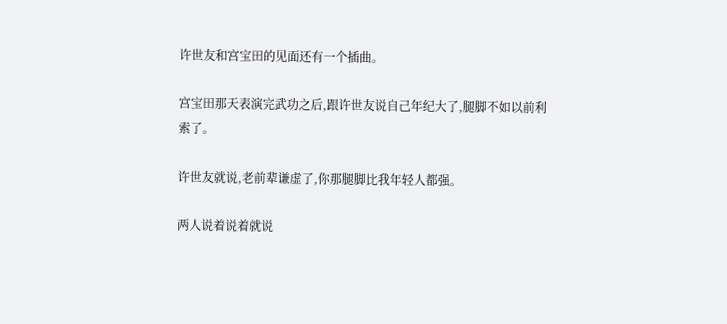许世友和宫宝田的见面还有一个插曲。

宫宝田那天表演完武功之后,跟许世友说自己年纪大了,腿脚不如以前利索了。

许世友就说,老前辈谦虚了,你那腿脚比我年轻人都强。

两人说着说着就说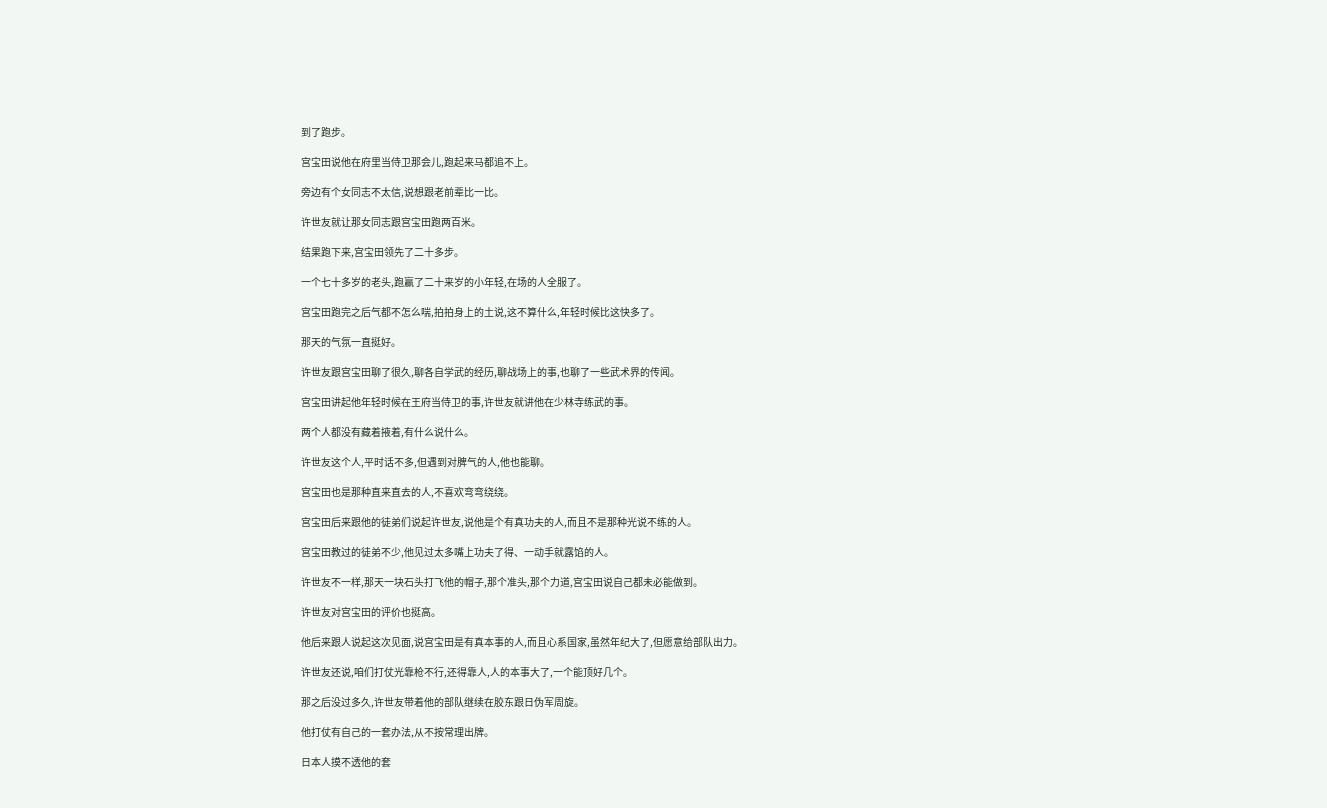到了跑步。

宫宝田说他在府里当侍卫那会儿,跑起来马都追不上。

旁边有个女同志不太信,说想跟老前辈比一比。

许世友就让那女同志跟宫宝田跑两百米。

结果跑下来,宫宝田领先了二十多步。

一个七十多岁的老头,跑赢了二十来岁的小年轻,在场的人全服了。

宫宝田跑完之后气都不怎么喘,拍拍身上的土说,这不算什么,年轻时候比这快多了。

那天的气氛一直挺好。

许世友跟宫宝田聊了很久,聊各自学武的经历,聊战场上的事,也聊了一些武术界的传闻。

宫宝田讲起他年轻时候在王府当侍卫的事,许世友就讲他在少林寺练武的事。

两个人都没有藏着掖着,有什么说什么。

许世友这个人,平时话不多,但遇到对脾气的人,他也能聊。

宫宝田也是那种直来直去的人,不喜欢弯弯绕绕。

宫宝田后来跟他的徒弟们说起许世友,说他是个有真功夫的人,而且不是那种光说不练的人。

宫宝田教过的徒弟不少,他见过太多嘴上功夫了得、一动手就露馅的人。

许世友不一样,那天一块石头打飞他的帽子,那个准头,那个力道,宫宝田说自己都未必能做到。

许世友对宫宝田的评价也挺高。

他后来跟人说起这次见面,说宫宝田是有真本事的人,而且心系国家,虽然年纪大了,但愿意给部队出力。

许世友还说,咱们打仗光靠枪不行,还得靠人,人的本事大了,一个能顶好几个。

那之后没过多久,许世友带着他的部队继续在胶东跟日伪军周旋。

他打仗有自己的一套办法,从不按常理出牌。

日本人摸不透他的套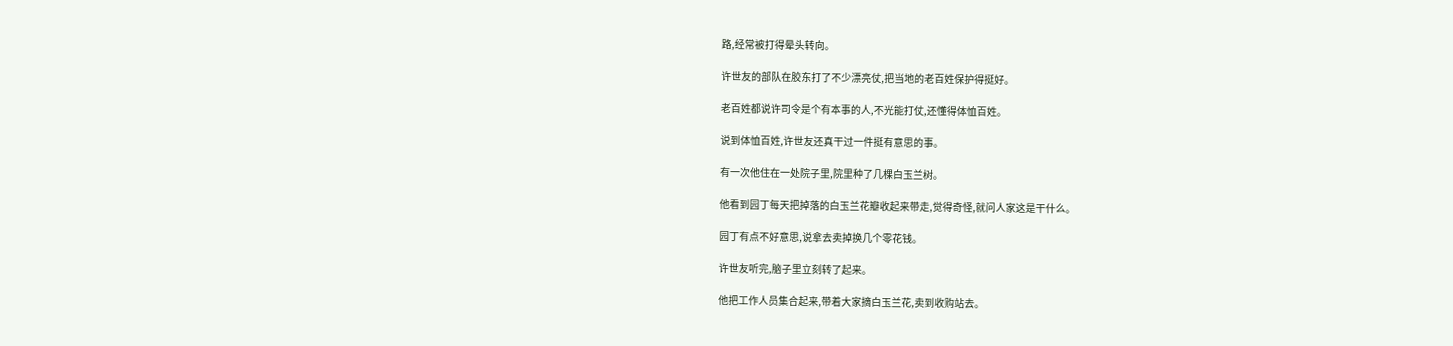路,经常被打得晕头转向。

许世友的部队在胶东打了不少漂亮仗,把当地的老百姓保护得挺好。

老百姓都说许司令是个有本事的人,不光能打仗,还懂得体恤百姓。

说到体恤百姓,许世友还真干过一件挺有意思的事。

有一次他住在一处院子里,院里种了几棵白玉兰树。

他看到园丁每天把掉落的白玉兰花瓣收起来带走,觉得奇怪,就问人家这是干什么。

园丁有点不好意思,说拿去卖掉换几个零花钱。

许世友听完,脑子里立刻转了起来。

他把工作人员集合起来,带着大家摘白玉兰花,卖到收购站去。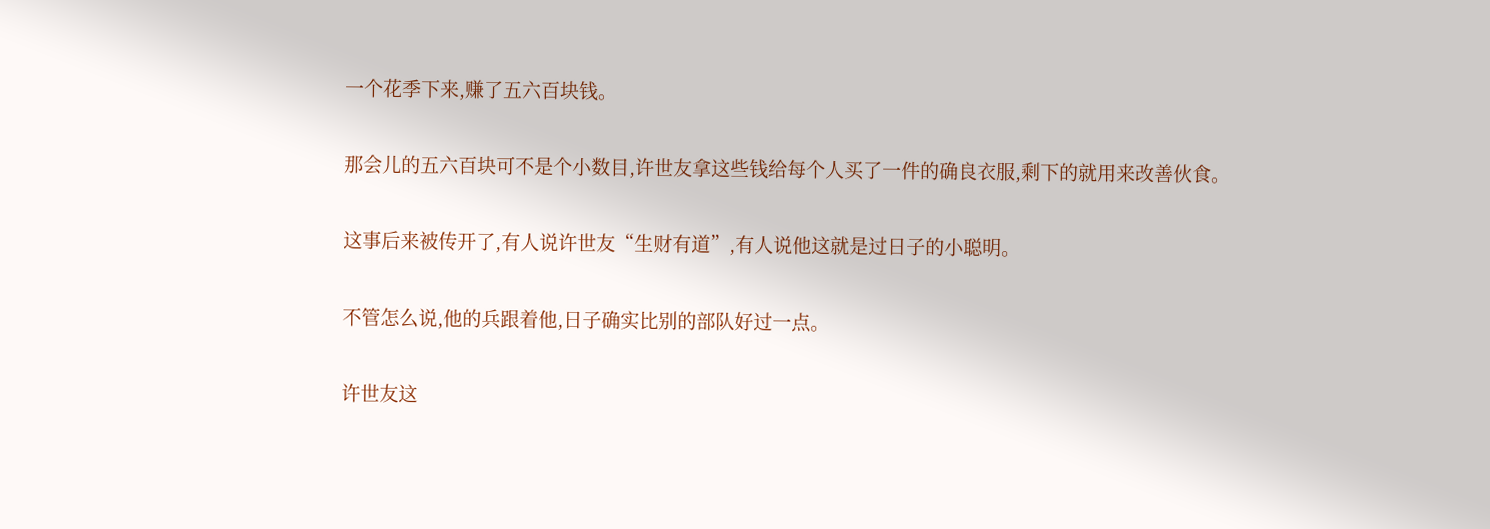一个花季下来,赚了五六百块钱。

那会儿的五六百块可不是个小数目,许世友拿这些钱给每个人买了一件的确良衣服,剩下的就用来改善伙食。

这事后来被传开了,有人说许世友“生财有道”,有人说他这就是过日子的小聪明。

不管怎么说,他的兵跟着他,日子确实比别的部队好过一点。

许世友这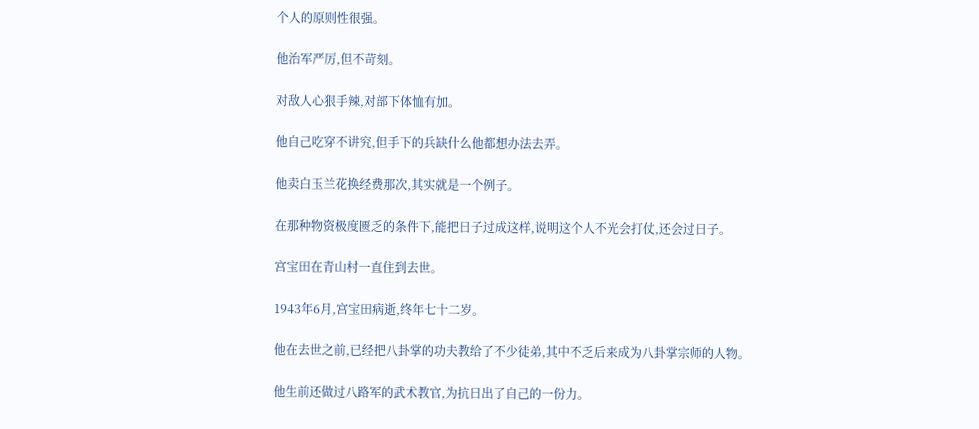个人的原则性很强。

他治军严厉,但不苛刻。

对敌人心狠手辣,对部下体恤有加。

他自己吃穿不讲究,但手下的兵缺什么他都想办法去弄。

他卖白玉兰花换经费那次,其实就是一个例子。

在那种物资极度匮乏的条件下,能把日子过成这样,说明这个人不光会打仗,还会过日子。

宫宝田在青山村一直住到去世。

1943年6月,宫宝田病逝,终年七十二岁。

他在去世之前,已经把八卦掌的功夫教给了不少徒弟,其中不乏后来成为八卦掌宗师的人物。

他生前还做过八路军的武术教官,为抗日出了自己的一份力。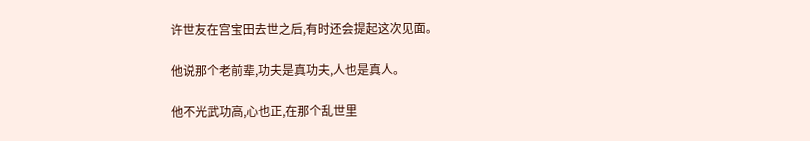许世友在宫宝田去世之后,有时还会提起这次见面。

他说那个老前辈,功夫是真功夫,人也是真人。

他不光武功高,心也正,在那个乱世里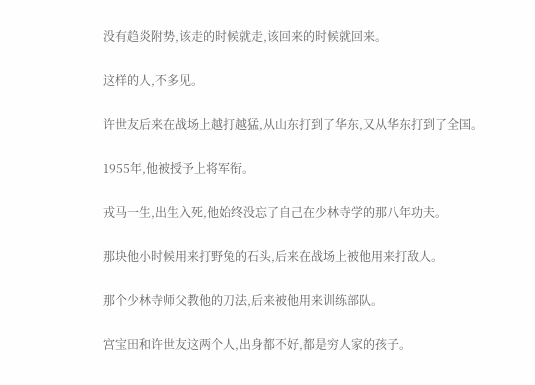没有趋炎附势,该走的时候就走,该回来的时候就回来。

这样的人,不多见。

许世友后来在战场上越打越猛,从山东打到了华东,又从华东打到了全国。

1955年,他被授予上将军衔。

戎马一生,出生入死,他始终没忘了自己在少林寺学的那八年功夫。

那块他小时候用来打野兔的石头,后来在战场上被他用来打敌人。

那个少林寺师父教他的刀法,后来被他用来训练部队。

宫宝田和许世友这两个人,出身都不好,都是穷人家的孩子。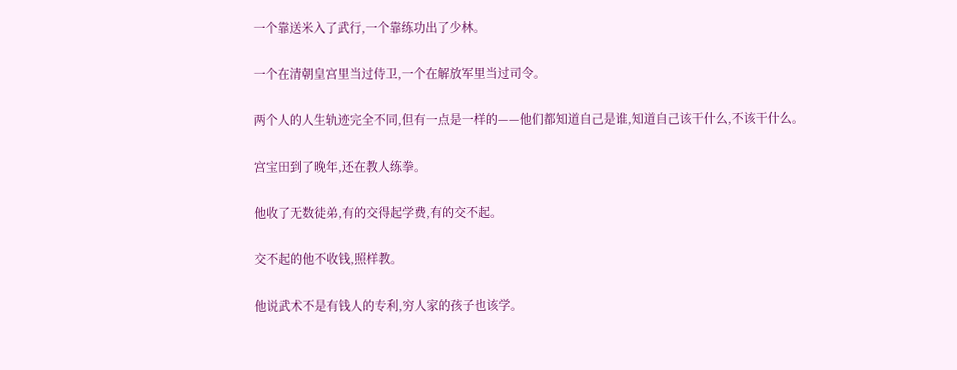一个靠送米入了武行,一个靠练功出了少林。

一个在清朝皇宫里当过侍卫,一个在解放军里当过司令。

两个人的人生轨迹完全不同,但有一点是一样的——他们都知道自己是谁,知道自己该干什么,不该干什么。

宫宝田到了晚年,还在教人练拳。

他收了无数徒弟,有的交得起学费,有的交不起。

交不起的他不收钱,照样教。

他说武术不是有钱人的专利,穷人家的孩子也该学。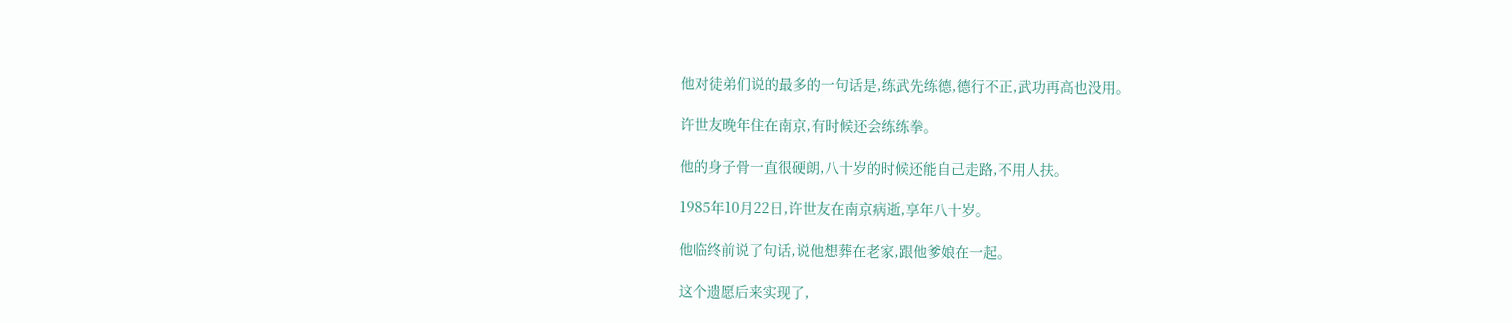他对徒弟们说的最多的一句话是,练武先练德,德行不正,武功再高也没用。

许世友晚年住在南京,有时候还会练练拳。

他的身子骨一直很硬朗,八十岁的时候还能自己走路,不用人扶。

1985年10月22日,许世友在南京病逝,享年八十岁。

他临终前说了句话,说他想葬在老家,跟他爹娘在一起。

这个遗愿后来实现了,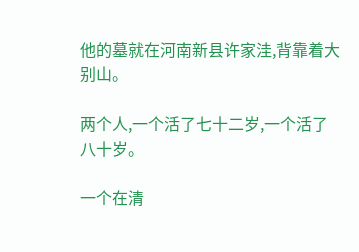他的墓就在河南新县许家洼,背靠着大别山。

两个人,一个活了七十二岁,一个活了八十岁。

一个在清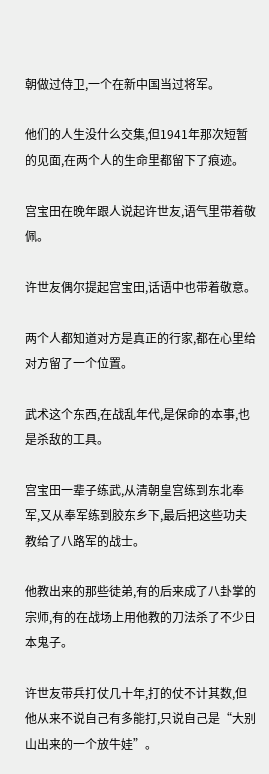朝做过侍卫,一个在新中国当过将军。

他们的人生没什么交集,但1941年那次短暂的见面,在两个人的生命里都留下了痕迹。

宫宝田在晚年跟人说起许世友,语气里带着敬佩。

许世友偶尔提起宫宝田,话语中也带着敬意。

两个人都知道对方是真正的行家,都在心里给对方留了一个位置。

武术这个东西,在战乱年代,是保命的本事,也是杀敌的工具。

宫宝田一辈子练武,从清朝皇宫练到东北奉军,又从奉军练到胶东乡下,最后把这些功夫教给了八路军的战士。

他教出来的那些徒弟,有的后来成了八卦掌的宗师,有的在战场上用他教的刀法杀了不少日本鬼子。

许世友带兵打仗几十年,打的仗不计其数,但他从来不说自己有多能打,只说自己是“大别山出来的一个放牛娃”。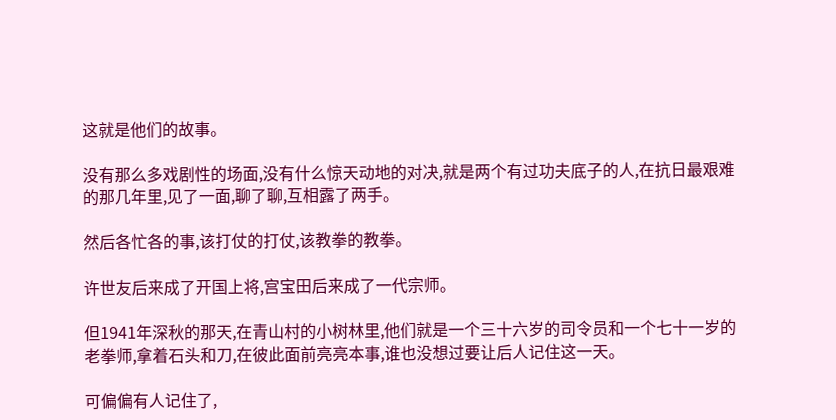这就是他们的故事。

没有那么多戏剧性的场面,没有什么惊天动地的对决,就是两个有过功夫底子的人,在抗日最艰难的那几年里,见了一面,聊了聊,互相露了两手。

然后各忙各的事,该打仗的打仗,该教拳的教拳。

许世友后来成了开国上将,宫宝田后来成了一代宗师。

但1941年深秋的那天,在青山村的小树林里,他们就是一个三十六岁的司令员和一个七十一岁的老拳师,拿着石头和刀,在彼此面前亮亮本事,谁也没想过要让后人记住这一天。

可偏偏有人记住了,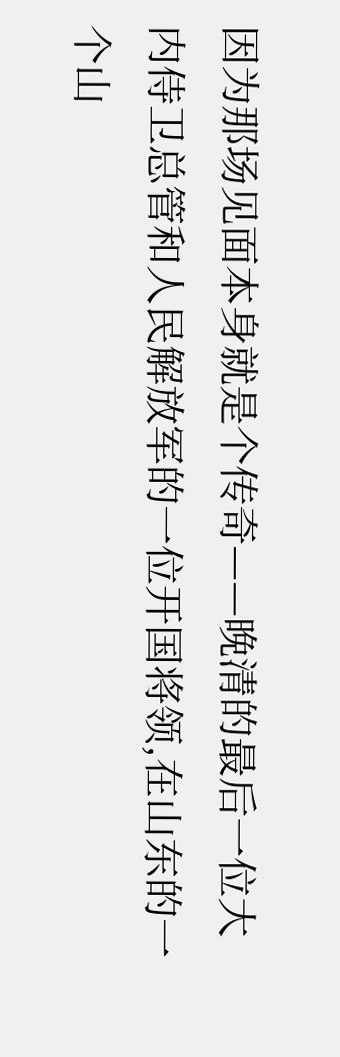因为那场见面本身就是个传奇——晚清的最后一位大内侍卫总管和人民解放军的一位开国将领,在山东的一个山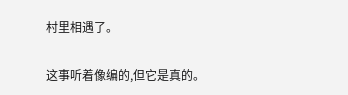村里相遇了。

这事听着像编的,但它是真的。